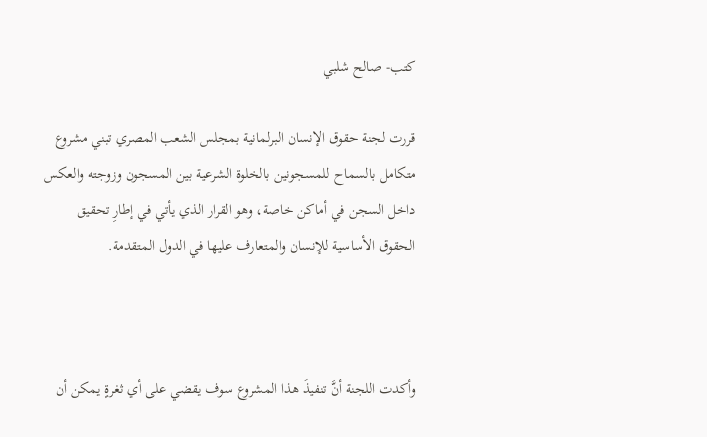كتب- صالح شلبي

قررت لجنة حقوق الإنسان البرلمانية بمجلس الشعب المصري تبني مشروع متكامل بالسماح للمسجونين بالخلوة الشرعية بين المسجون وزوجته والعكس داخل السجن في أماكن خاصة، وهو القرار الذي يأتي في إطارِ تحقيق الحقوق الأساسية للإنسان والمتعارف عليها في الدول المتقدمة.



وأكدت اللجنة أنَّ تنفيذَ هذا المشروع سوف يقضي على أي ثغرةٍ يمكن أن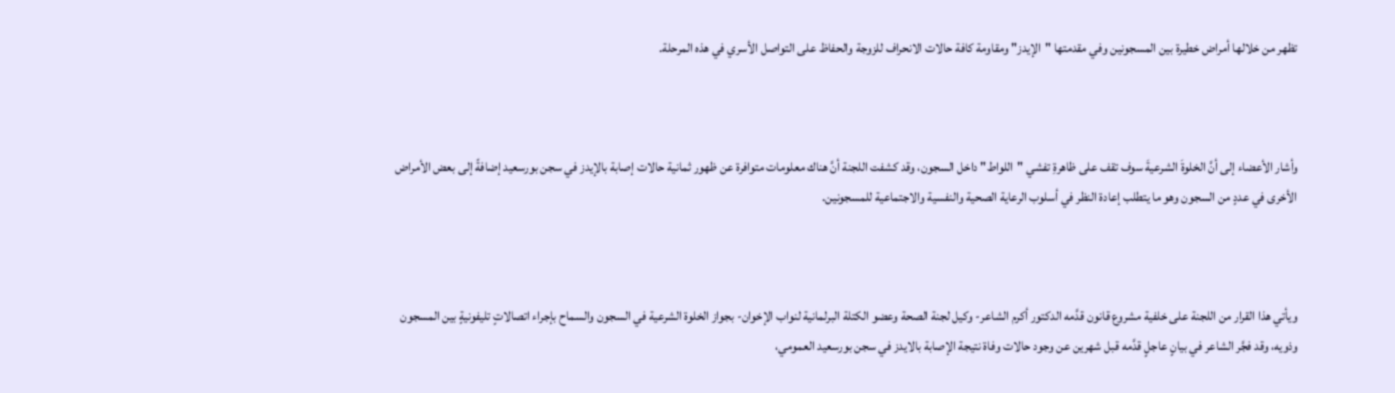تظهر من خلالها أمراض خطيرة بين المسجونين وفي مقدمتها "الإيدز" ومقاومة كافة حالات الانحراف للزوجة والحفاظ على التواصل الأسري في هذه المرحلة.



وأشار الأعضاء إلى أنَّ الخلوةَ الشرعيةَ سوف تقف على ظاهرةِ تفشي "اللواط" داخل السجون، وقد كشفت اللجنة أنَّ هناك معلومات متوافرة عن ظهور ثمانية حالات إصابة بالإيدز في سجن بورسعيد إضافةً إلى بعض الأمراض الأخرى في عددٍ من السجون وهو ما يتطلب إعادة النظر في أسلوب الرعاية الصحية والنفسية والاجتماعية للمسجونين.



ويأتي هذا القرار من اللجنة على خلفية مشروع قانون قدَّمه الدكتور أكرم الشاعر- وكيل لجنة الصحة وعضو الكتلة البرلمانية لنواب الإخوان- بجواز الخلوة الشرعية في السجون والسماح بإجراء اتصالاتٍ تليفونيةٍ بين المسجون وذويه، وقد فجَّر الشاعر في بيانٍ عاجلٍ قدَّمه قبل شهرين عن وجود حالات وفاة نتيجة الإصابة بالايدز في سجن بورسعيد العمومي،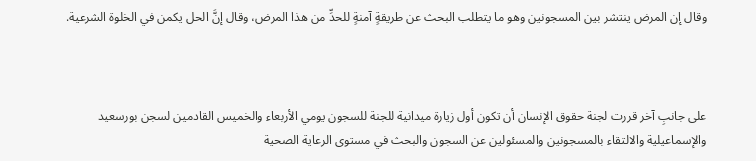وقال إن المرض ينتشر بين المسجونين وهو ما يتطلب البحث عن طريقةٍ آمنةٍ للحدِّ من هذا المرض، وقال إنَّ الحل يكمن في الخلوة الشرعية.



على جانبِ آخر قررت لجنة حقوق الإنسان أن تكون أول زيارة ميدانية للجنة للسجون يومي الأربعاء والخميس القادمين لسجن بورسعيد والإسماعيلية والالتقاء بالمسجونين والمسئولين عن السجون والبحث في مستوى الرعاية الصحية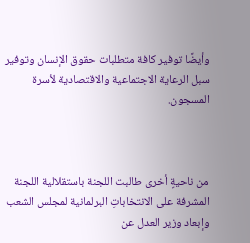وأيضًا توفير كافة متطلبات حقوق الإنسان وتوفير سبل الرعاية الاجتماعية والاقتصادية لأسرة المسجون.



من ناحيةٍ أخرى طالبت اللجنة باستقلالية اللجنة المشرفة على الانتخاباتِ البرلمانية لمجلس الشعب وإبعاد وزير العدل عن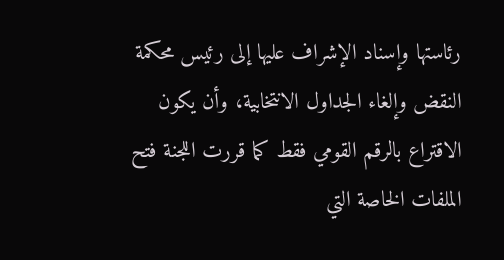رئاستها وإسناد الإشراف عليها إلى رئيس محكمة النقض وإلغاء الجداول الانتخابية، وأن يكون الاقتراع بالرقم القومي فقط كما قررت اللجنة فتح الملفات الخاصة التي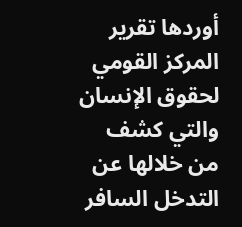أوردها تقرير المركز القومي لحقوق الإنسان والتي كشف من خلالها عن التدخل السافر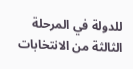للدولة في المرحلة الثالثة من الانتخابات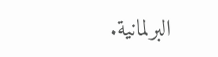البرلمانية.